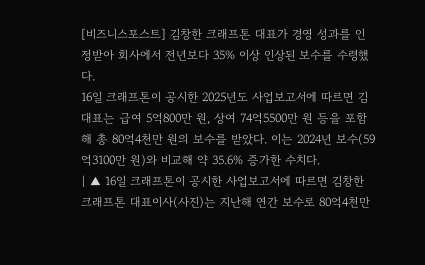[비즈니스포스트] 김창한 크래프톤 대표가 경영 성과를 인정받아 회사에서 전년보다 35% 이상 인상된 보수를 수령했다.
16일 크래프톤이 공시한 2025년도 사업보고서에 따르면 김 대표는 급여 5억800만 원, 상여 74억5500만 원 등을 포함해 총 80억4천만 원의 보수를 받았다. 이는 2024년 보수(59억3100만 원)와 비교해 약 35.6% 증가한 수치다.
| ▲ 16일 크래프톤이 공시한 사업보고서에 따르면 김창한 크래프톤 대표이사(사진)는 지난해 연간 보수로 80억4천만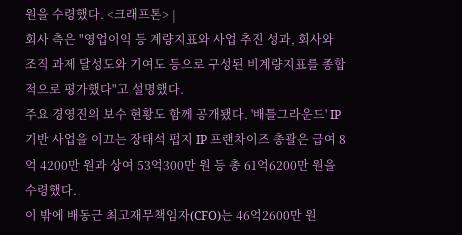원을 수령했다. <크래프톤> |
회사 측은 "영업이익 등 계량지표와 사업 추진 성과, 회사와 조직 과제 달성도와 기여도 등으로 구성된 비계량지표를 종합적으로 평가했다"고 설명했다.
주요 경영진의 보수 현황도 함께 공개됐다. '배틀그라운드' IP 기반 사업을 이끄는 장태석 펍지 IP 프랜차이즈 총괄은 급여 8억 4200만 원과 상여 53억300만 원 등 총 61억6200만 원을 수령했다.
이 밖에 배동근 최고재무책임자(CFO)는 46억2600만 원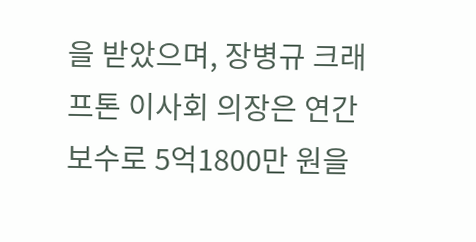을 받았으며, 장병규 크래프톤 이사회 의장은 연간 보수로 5억1800만 원을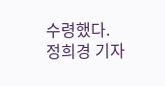수령했다. 정희경 기자